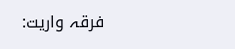فرقہ واریت: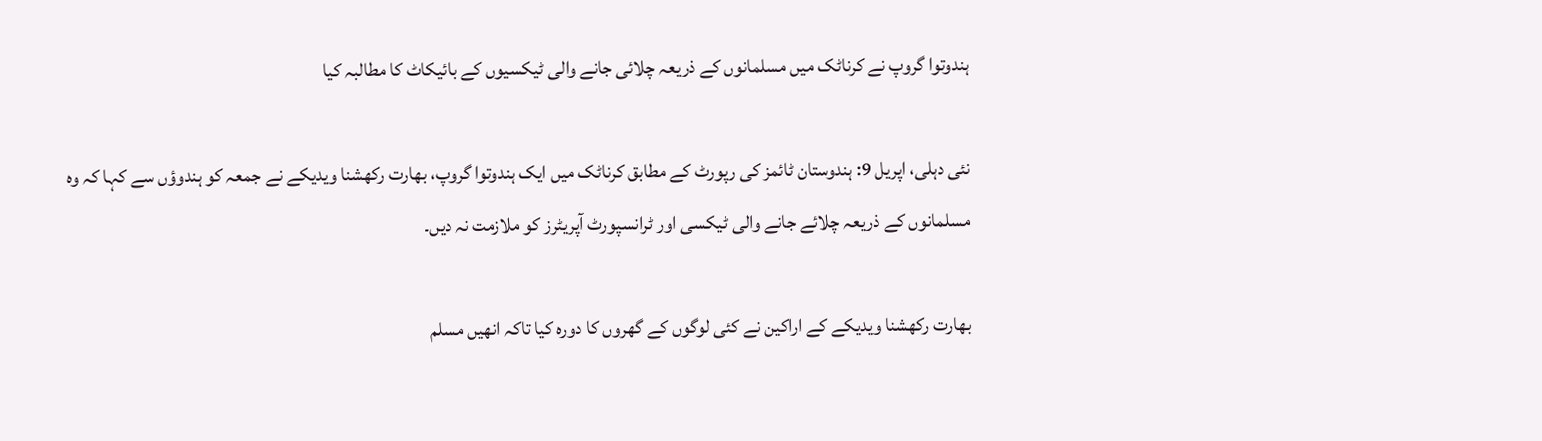ہندوتوا گروپ نے کرناٹک میں مسلمانوں کے ذریعہ چلائی جانے والی ٹیکسیوں کے بائیکاٹ کا مطالبہ کیا

نئی دہلی، اپریل 9: ہندوستان ٹائمز کی رپورٹ کے مطابق کرناٹک میں ایک ہندوتوا گروپ، بھارت رکھشنا ویدیکے نے جمعہ کو ہندوؤں سے کہا کہ وہ مسلمانوں کے ذریعہ چلائے جانے والی ٹیکسی اور ٹرانسپورٹ آپریٹرز کو ملازمت نہ دیں۔

بھارت رکھشنا ویدیکے کے اراکین نے کئی لوگوں کے گھروں کا دورہ کیا تاکہ انھیں مسلم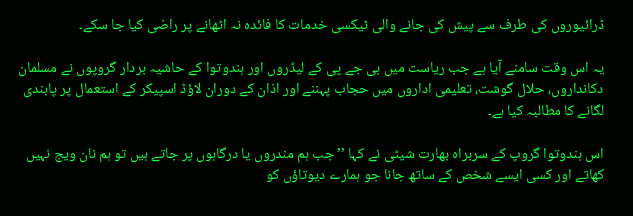ڈرائیوروں کی طرف سے پیش کی جانے والی ٹیکسی خدمات کا فائدہ نہ اٹھانے پر راضی کیا جا سکے۔

یہ اس وقت سامنے آیا ہے جب ریاست میں بی جے پی کے لیڈروں اور ہندوتوا کے حاشیہ بردار گروپوں نے مسلمان دکانداروں، حلال گوشت، تعلیمی اداروں میں حجاب پہننے اور اذان کے دوران لاؤڈ اسپیکر کے استعمال پر پابندی لگانے کا مطالبہ کیا ہے۔

اس ہندوتوا گروپ کے سربراہ بھارت شیٹی نے کہا ’’جب ہم مندروں یا درگاہوں پر جاتے ہیں تو ہم نان ویج نہیں کھاتے اور کسی ایسے شخص کے ساتھ جانا جو ہمارے دیوتاؤں کو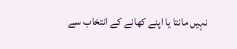نہیں مانتا یا اپنے کھانے کے انتخاب سے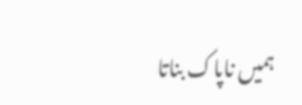ہمیں ناپاک بناتا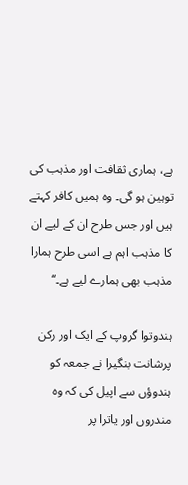ہے، ہماری ثقافت اور مذہب کی توہین ہو گی۔ وہ ہمیں کافر کہتے ہیں اور جس طرح ان کے لیے ان کا مذہب اہم ہے اسی طرح ہمارا مذہب بھی ہمارے لیے ہے۔‘‘

ہندوتوا گروپ کے ایک اور رکن پرشانت بنگیرا نے جمعہ کو ہندوؤں سے اپیل کی کہ وہ مندروں اور یاترا پر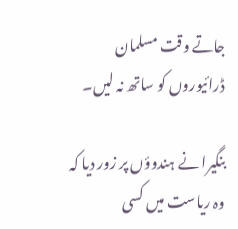جاتے وقت مسلمان ڈرائیوروں کو ساتھ نہ لیں۔

بنگیرا نے ہندوؤں پر زور دیا کہ وہ ریاست میں کسی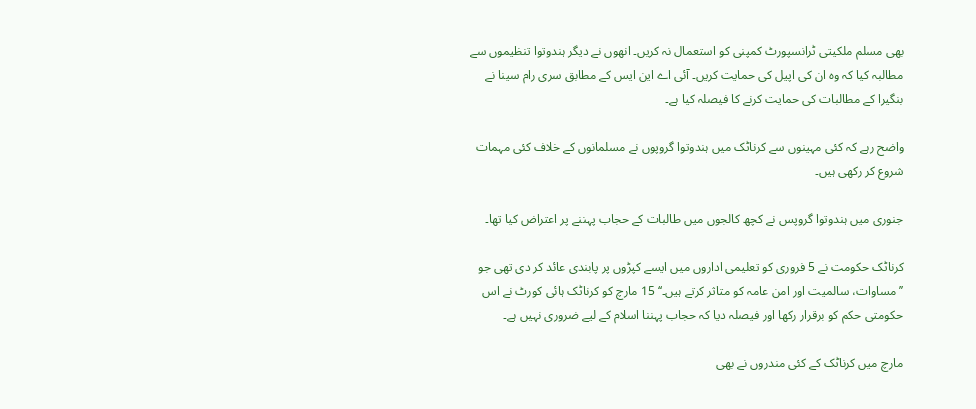بھی مسلم ملکیتی ٹرانسپورٹ کمپنی کو استعمال نہ کریں۔ انھوں نے دیگر ہندوتوا تنظیموں سے مطالبہ کیا کہ وہ ان کی اپیل کی حمایت کریں۔ آئی اے این ایس کے مطابق سری رام سینا نے بنگیرا کے مطالبات کی حمایت کرنے کا فیصلہ کیا ہے۔

واضح رہے کہ کئی مہینوں سے کرناٹک میں ہندوتوا گروپوں نے مسلمانوں کے خلاف کئی مہمات شروع کر رکھی ہیں۔

جنوری میں ہندوتوا گروپس نے کچھ کالجوں میں طالبات کے حجاب پہننے پر اعتراض کیا تھا۔

کرناٹک حکومت نے 5 فروری کو تعلیمی اداروں میں ایسے کپڑوں پر پابندی عائد کر دی تھی جو ’’مساوات، سالمیت اور امن عامہ کو متاثر کرتے ہیں۔‘‘ 15 مارچ کو کرناٹک ہائی کورٹ نے اس حکومتی حکم کو برقرار رکھا اور فیصلہ دیا کہ حجاب پہننا اسلام کے لیے ضروری نہیں ہے۔

مارچ میں کرناٹک کے کئی مندروں نے بھی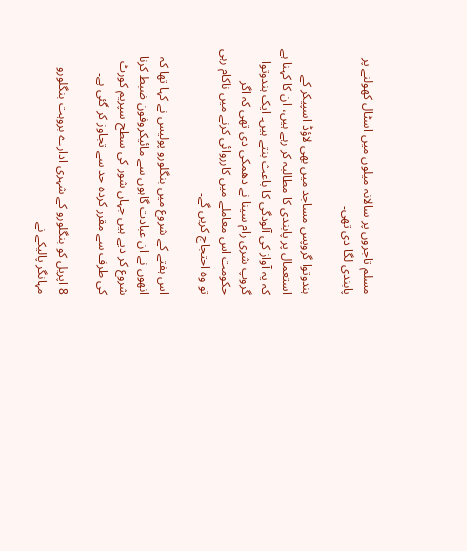مسلم تاجروں پر سالانہ میلوں میں اسٹال کھولنے پر پابندی لگا دی تھی۔

ہندوتوا گروپس مساجد میں بھی لاؤڈ اسپیکر کے استعمال پر پابندی کا مطالبہ کر رہے ہیں، ان کا کہنا ہے کہ یہ آواز کی آلودگی کا باعث بنتے ہیں۔ ایک ہندوتوا گروپ شری رام سینا نے دھمکی دی تھی کہ اگر حکومت اس معاملے میں کارروائی کرنے میں ناکام رہی تو وہ احتجاج کریں گے۔

اس ہفتے کے شروع میں بنگلورو پولیس نے کہا تھا کہ انھوں نے ان عبادت گاہوں سے مائیکروفون ضبط کرنا شروع کر دیے ہیں جہاں شور کی سطح سپریم کورٹ کی طرف سے مقرر کردہ حد سے تجاوز کر گئی ہے۔

8 اپریل کو بنگلورو کے شہری ادارے بروہت بنگلورو مہانگر پالیکے نے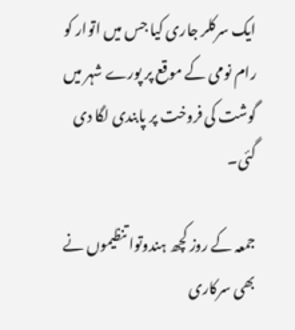ایک سرکلر جاری کیا جس میں اتوار کو رام نومی کے موقع پر پورے شہر میں گوشت کی فروخت پر پابندی لگا دی گئی۔

جمعہ کے روز کچھ ہندوتوا تنظیموں نے بھی سرکاری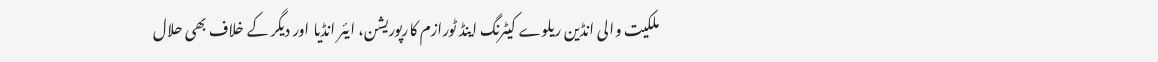ملکیت والی انڈین ریلوے کیٹرنگ اینڈ ٹورازم کارپوریشن، ایئر انڈیا اور دیگر کے خلاف بھی حلال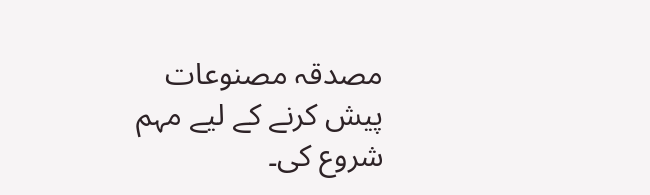مصدقہ مصنوعات پیش کرنے کے لیے مہم شروع کی۔